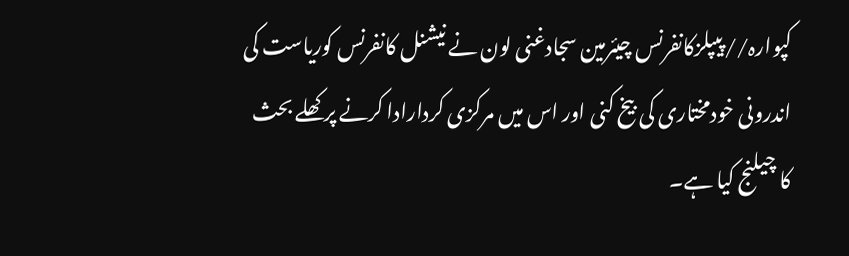کپوارہ//پیپلزکانفرنس چیئرمین سجادغنی لون نے نیشنل کانفرنس کوریاست کی اندرونی خودمختاری کی بیخ کنی اور اس میں مرکزی کردارادا کرنے پر کھلے بحث کا چیلنج کیا ہے۔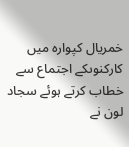خمریال کپوارہ میں کارکنوںکے اجتماع سے خطاب کرتے ہوئے سجاد لون نے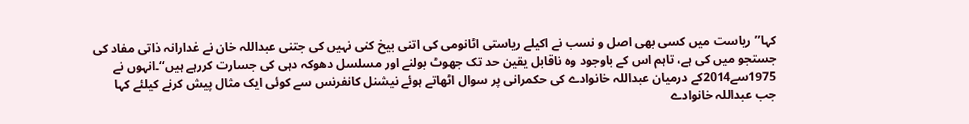کہا’’ریاست میں کسی بھی اصل و نسب نے اکیلے ریاستی اٹانومی کی اتنی بیخ کنی نہیں کی جتنی عبداللہ خان نے غدارانہ ذاتی مفاد کی جستجو میں کی ہے، تاہم اس کے باوجود وہ ناقابل یقین حد تک جھوٹ بولنے اور مسلسل دھوکہ دہی کی جسارت کررہے ہیں‘‘۔انہوں نے 1975سے2014کے درمیان عبداللہ خانوادے کی حکمرانی پر سوال اٹھاتے ہوئے نیشنل کانفرنس سے کوئی ایک مثال پیش کرنے کیلئے کہا جب عبداللہ خانوادے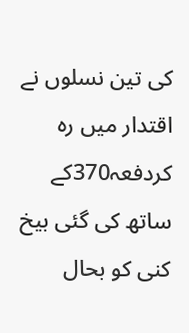کی تین نسلوں نے اقتدار میں رہ کردفعہ370کے ساتھ کی گئی بیخ کنی کو بحال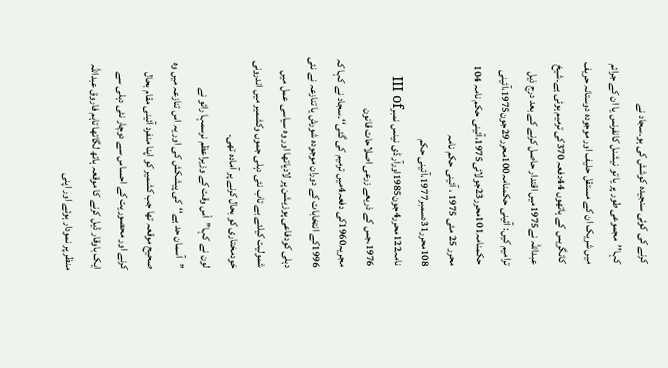کرنے کی کوئی سنجیدہ کوشش کی ہو۔سجاد نے کہا’’مجموعی طور پر یا تو نیشنل کانفرنس یا ان کے جرائم میں شریک ان کے مستقل حلیف اور موجودہ دوستانہ حریف کانگریس کے ہاتھوں 44دفعہ 370کی ترمیم ہوئی ہے۔شیخ عبداللہ نے1975میں اقتدار حاصل کرنے کے بعد درج ذیل ترامیم کیں: آئینی حکمنامہ100محرر29جون1975،آئینی حکمنامہ101محرر23جولائی1975،آئینی حکم نامہ 104 محرر 25 مئی 1975 ، آئینی حکم نامہ 108محرر31دسمبر1977،آئینی حکم نامہ122محرر4جون1985اورآر ڈی نینس نمبرIII of 1976،جس کے ذریعے زرعی اصلاحات قانون مجریہ1960کی دفعہ4میں ترمیم کی گئی‘‘۔سجاد نے کہا کہ 1996کے انتخابات کے دوران موجودہ شورش یا تنازعہ نے نئی دہلی کودفاعی پوزیشن پر لادیاتھا اور وہ سیاسی عمل میں شمولیت کیلئے بے تاب نئی دہلی جموں وکشمیر میں اندرونی خودمختاری کو بحال کرنے پر آمادہ تھی۔
لون نے کہا’’اْس وقت کے وزیراعظم نرسمہا رائو نے ’’آسمان حد ہے‘‘کی پیشکش کی اور یہ اس تنازعہ میں وہ صحیح موقعہ تھا جب کشمیر کو اپنا منفرد آئینی مقام بحال کرنے اور محصوریت کے احساس سے دوچار نئی دہلی سے ایک باوقار ڈیل کرنے کا موقعہ ہاتھ لگاتھا تاہم فاروق عبداللہ منظر پر نمودار ہوئے اور اپنی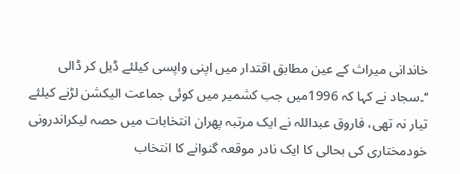خاندانی میراث کے عین مطابق اقتدار میں اپنی واپسی کیلئے ڈیل کر ڈالی ‘‘۔سجاد نے کہا کہ 1996میں جب کشمیر میں کوئی جماعت الیکشن لڑنے کیلئے تیار نہ تھی، فاروق عبداللہ نے ایک مرتبہ پھران انتخابات میں حصہ لیکراندرونی خودمختاری کی بحالی کا ایک نادر موقعہ گنوانے کا انتخاب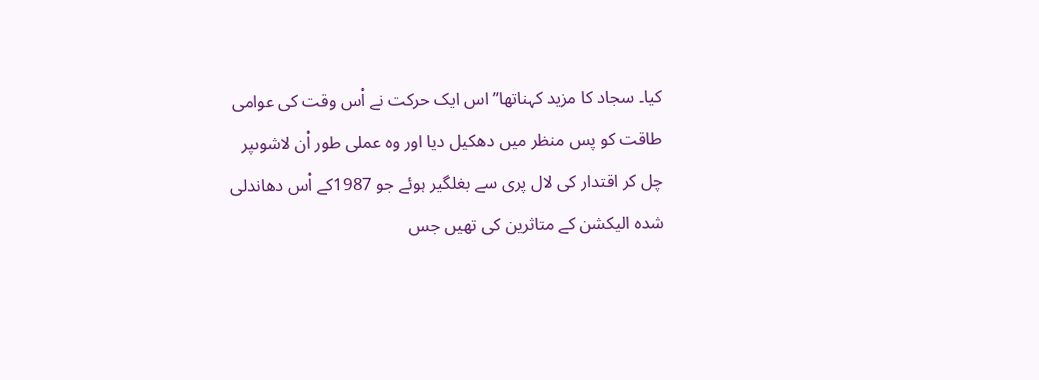کیا۔ سجاد کا مزید کہناتھا’’اس ایک حرکت نے اْس وقت کی عوامی طاقت کو پس منظر میں دھکیل دیا اور وہ عملی طور اْن لاشوںپر چل کر اقتدار کی لال پری سے بغلگیر ہوئے جو 1987کے اْس دھاندلی شدہ الیکشن کے متاثرین کی تھیں جس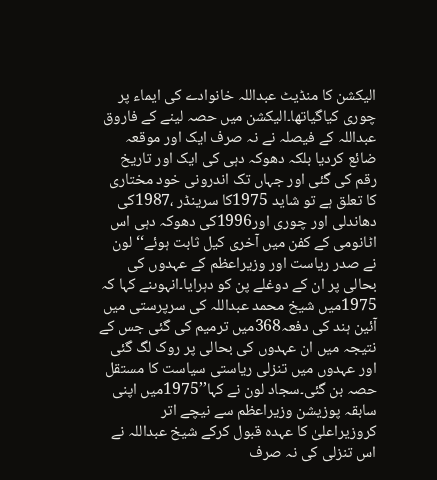الیکشن کا منڈیٹ عبداللہ خانوادے کی ایماء پر چوری کیاگیاتھا۔الیکشن میں حصہ لینے کے فاروق عبداللہ کے فیصلہ نے نہ صرف ایک اور موقعہ ضائع کردیا بلکہ دھوکہ دہی کی ایک اور تاریخ رقم کی گئی اور جہاں تک اندرونی خود مختاری کا تعلق ہے تو شاید 1975کا سرینڈر ،1987کی دھاندلی اور چوری اور1996کی دھوکہ دہی اس اٹانومی کے کفن میں آخری کیل ثابت ہوئے‘‘ لون نے صدر ریاست اور وزیراعظم کے عہدوں کی بحالی پر ان کے دوغلے پن کو دہرایا۔انہوںنے کہا کہ 1975میں شیخ محمد عبداللہ کی سرپرستی میں آئین ہند کی دفعہ368میں ترمیم کی گئی جس کے نتیجہ میں ان عہدوں کی بحالی پر روک لگ گئی اور عہدوں میں تنزلی ریاستی سیاست کا مستقل حصہ بن گئی۔سجاد لون نے کہا’’1975میں اپنی سابقہ پوزیشن وزیراعظم سے نیچے اتر کروزیراعلیٰ کا عہدہ قبول کرکے شیخ عبداللہ نے اس تنزلی کی نہ صرف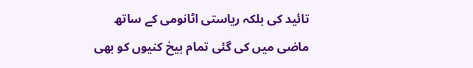تائید کی بلکہ ریاستی اٹانومی کے ساتھ ماضی میں کی گئی تمام بیخ کنیوں کو بھی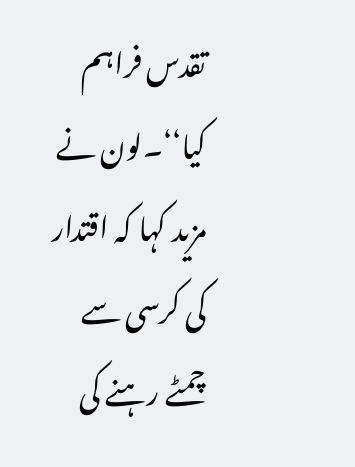تقدس فراہم کیا‘‘۔لون نے مزید کہا کہ اقتدار کی کرسی سے چمٹے رہنے کی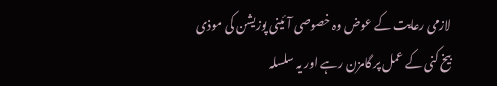لازمی رعایت کے عوض وہ خصوصی آئینی پوزیشن کی موذی بیخ کنی کے عمل پر گامزن رہے اور یہ سلسلہ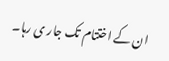ان کے اختتام تک جار ی رہا۔